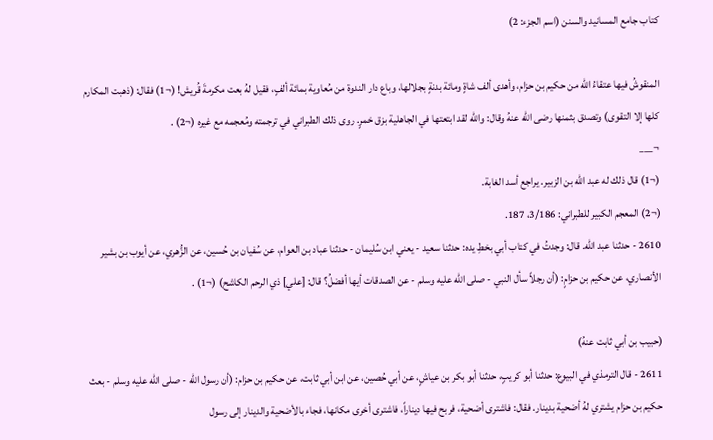كتاب جامع المسانيد والسنن (اسم الجزء: 2)

المنقوشُ فيها عتقاءُ الله من حكيم بن حزام، وأهدى ألف شاةٍ ومائة بدنةٍ بجلالها، وباع دار الندوة من مُعاوية بمائة ألفٍ، فقيل لهُ بعت مكرمةَ قُريش! (¬1) فقال: (ذهبت المكارم كلها إلا التقوى) وتصدق بثمنها رضى الله عنهُ وقال: والله لقد ابتعتها في الجاهلية بزق خمرٍ. روى ذلك الطبراني في ترجمته ومُعجمه مع غيره (¬2) .
¬___
(¬1) قال ذلك له عبد الله بن الزبير. يراجع أسد الغابة.
(¬2) المعجم الكبير للطبراني: 3/186، 187.
2610 - حدثنا عبد الله. قال: وجدتُ في كتاب أبي بخطِ يده: حدثنا سعيد - يعني ابن سُليمان - حدثنا عباد بن العوام، عن سُفيان بن حُسين، عن الزُّهري، عن أيوب بن بشير الأنصاري، عن حكيم بن حزامٍ: (أن رجلاً سأل النبي - صلى الله عليه وسلم - عن الصدقات أيها أفضلُ؟ قال: [علي] ذي الرحم الكاشح) (¬1) .

(حبيب بن أبي ثابت عنهُ)
2611 - قال الترمذي في البيوع: حدثنا أبو كريبٍ، حدثنا أبو بكر بن عياشٍ، عن أبي حُصين، عن ابن أبي ثابت، عن حكيم بن حزام: (أن رسول الله - صلى الله عليه وسلم - بعث حكيم بن حزام يشتري لهُ أضحية بدينار. فقال: فاشترى أضحية، فربح فيها ديناراً، فاشترى أخرى مكانها، فجاء بالأضحية والدينار إلى رسول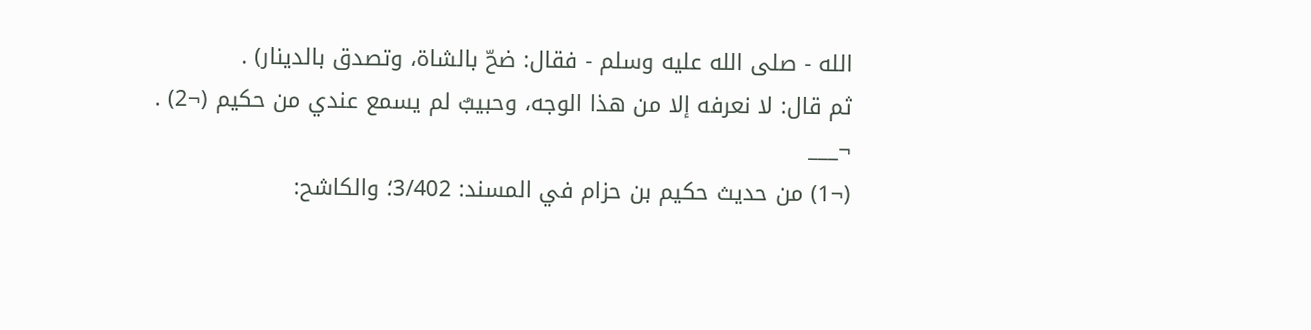الله - صلى الله عليه وسلم - فقال: ضحّ بالشاة، وتصدق بالدينار) .
ثم قال: لا نعرفه إلا من هذا الوجه، وحبيبٌ لم يسمع عندي من حكيم (¬2) .
¬___
(¬1) من حديث حكيم بن حزام في المسند: 3/402؛ والكاشح: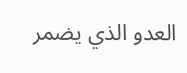العدو الذي يضمر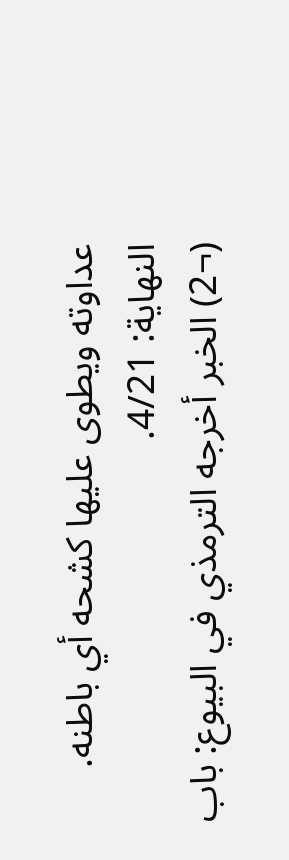عداوته ويطوى عليها كشحه أي باطنه. النهاية: 4/21.
(¬2) الخبر أخرجه الترمذي في البيوع: باب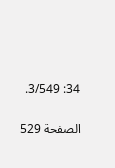34: 3/549.

الصفحة 529